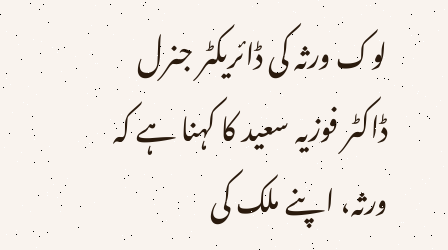لوک ورثہ کی ڈائریکٹر جنرل ڈاکٹر فوزیہ سعید کا کہنا ہے کہ ورثہ، اپنے ملک کی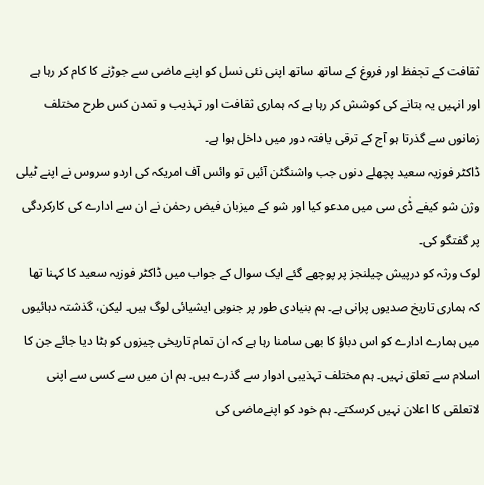ثقافت کے تحٖفظ اور فروغ کے ساتھ ساتھ اپنی نئی نسل کو اپنے ماضی سے جوڑنے کا کام کر رہا ہے اور انہیں یہ بتانے کی کوشش کر رہا ہے کہ ہماری ثقافت اور تہذیب و تمدن کس طرح مختلف زمانوں سے گذرتا ہو آج کے ترقی یافتہ دور میں داخل ہوا ہے۔
ڈاکٹر فوزیہ سعید پچھلے دنوں جب واشنگٹن آئیں تو وائس آف امریکہ کی اردو سروس نے اپنے ٹیلی وژن شو کیفے ڈٰی سی میں مدعو کیا اور شو کے میزبان فیض رحمٰن نے ان سے ادارے کی کارکردگی پر گفتگو کی۔
لوک ورثہ کو درپیش چیلنجز پر پوچھے گئے ایک سوال کے جواب میں ڈاکٹر فوزیہ سعید کا کہنا تھا کہ ہماری تاریخ صدیوں پرانی ہے۔ ہم بنیادی طور پر جنوبی ایشیائی لوگ ہیں۔ لیکن، گذشتہ دہائیوں میں ہمارے ادارے کو اس دباؤ کا بھی سامنا رہا ہے کہ ان تمام تاریخی چیزوں کو ہٹا دیا جائے جن کا اسلام سے تعلق نہیں۔ ہم مختلف تہذیبی ادوار سے گذرے ہیں۔ ہم ان میں سے کسی سے اپنی لاتعلقی کا اعلان نہیں کرسکتے۔ ہم خود کو اپنےماضی کی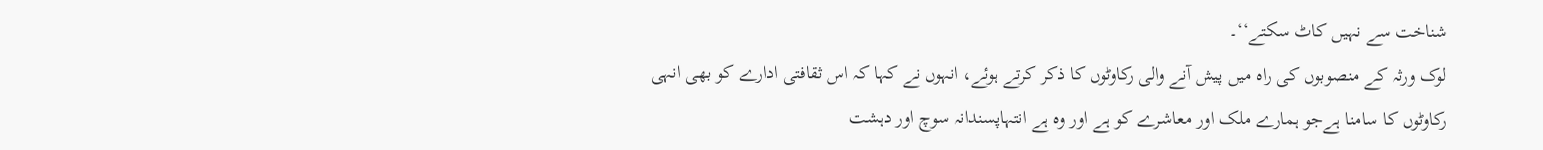شناخت سے نہیں کاٹ سکتے‘‘۔
لوک ورثہ کے منصوبوں کی راہ میں پیش آنے والی رکاوٹوں کا ذکر کرتے ہوئے، انہوں نے کہا کہ اس ثقافتی ادارے کو بھی انہی رکاوٹوں کا سامنا ہےجو ہمارے ملک اور معاشرے کو ہے اور وہ ہے انتہاپسندانہ سوچ اور دہشت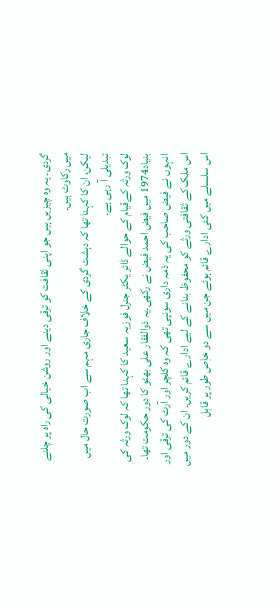گردی۔ یہ وہ چیزیں ہیں جو اپنی ثقافت کو ترقی دینے اور روشن خیالی کی راہ پر چلنے میں رکاوٹ ہیں۔
لیکن، ان کا کہنا تھا کہ دہشت گردی کے خلاف جاری مہم سے اب صورت حال میں تبدیلی آ رہی ہے۔
لوک ورثہ کےقیام کے حوالے ڈائر یکٹر جنرل فوزیہ سعید کا کہنا تھا کہ لوک ورثہ کی بنیاد1974 میں فیض احمد فیض نے رکھی۔یہ ذوالفقار علی بھٹو کا دور حکومت تھا۔ انہوں نے فیض صاحب کی یہ ذمہ داری سونپی تھی کہ وہ کلچر اور آرٹ کی ترقی اور اس ملک کے ثقافتی ورثے کو محفوظ بنانے کے لیے ادارے قائم کریں۔ ان کے دور میں اس سلسلے میں کئی ادارے قائم ہوئے جن میں سے دو خاٖص طور پر قابل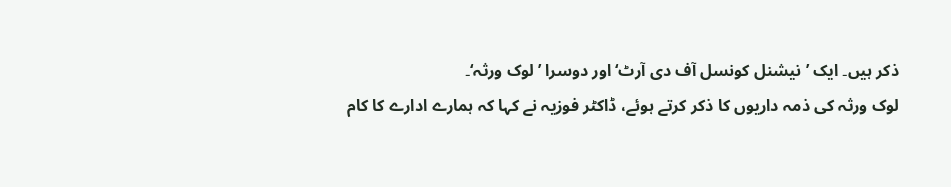ذکر ہیں۔ ایک ’نیشنل کونسل آف دی آرٹ‘ اور دوسرا ’لوک ورثہ‘۔
لوک ورثہ کی ذمہ داریوں کا ذکر کرتے ہوئے، ڈاکٹر فوزیہ نے کہا کہ ہمارے ادارے کا کام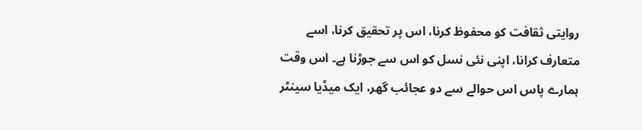روایتی ثقافت کو محفوظ کرنا، اس پر تحقیق کرنا، اسے متعارف کرانا، اپنی نئی نسل کو اس سے جوڑنا ہے۔ اس وقت ہمارے پاس اس حوالے سے دو عجائب گھر، ایک میڈیا سینٹر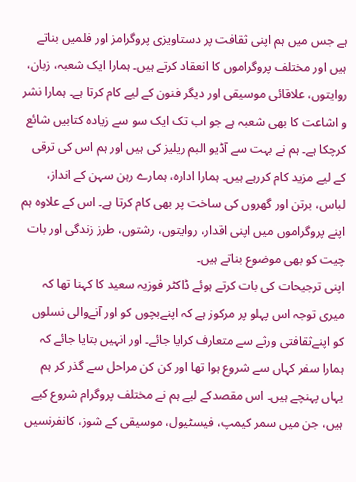ہے جس میں ہم اپنی ثقافت پر دستاویزی پروگرامز اور فلمیں بناتے ہیں اور مختلف پروگراموں کا انعقاد کرتے ہیں۔ ہمارا ایک شعبہ، زبان، روایتوں، علاقائی موسیقی اور دیگر فنون کے لیے کام کرتا ہے۔ ہمارا نشر و اشاعت کا بھی شعبہ ہے جو اب تک ایک سو سے زیادہ کتابیں شائع کرچکا ہے۔ ہم نے بہت سے آڈیو البم ریلیز کی ہیں اور ہم اس کی ترقی کے لیے مزید کام کررہے ہیں۔ ہمارا ادارہ، ہمارے رہن سہن کے انداز، لباس، برتن اور گھروں کی ساخت پر بھی کام کرتا ہے۔ اس کے علاوہ ہم اپنے پروگراموں میں اپنی اقدار، روایتوں، رشتوں، طرز زندگی اور بات چیت کو بھی موضوع بناتے ہیں۔
اپنی ترجیحات کی بات کرتے ہوئے ڈاکٹر فوزیہ سعید کا کہنا تھا کہ میری توجہ اس پہلو پر مرکوز ہے کہ اپنےبچوں کو اور آنےوالی نسلوں کو اپنےثقافتی ورثے سے متعارف کرایا جائے۔ اور انہیں بتایا جائے کہ ہمارا سفر کہاں سے شروع ہوا تھا اور کن کن مراحل سے گذر کر ہم یہاں پہنچے ہیں۔ اس مقصدکے لیے ہم نے مختلف پروگرام شروع کیے ہیں، جن میں سمر کیمپ، فیسٹیول، موسیقی کے شوز، کانفرنسیں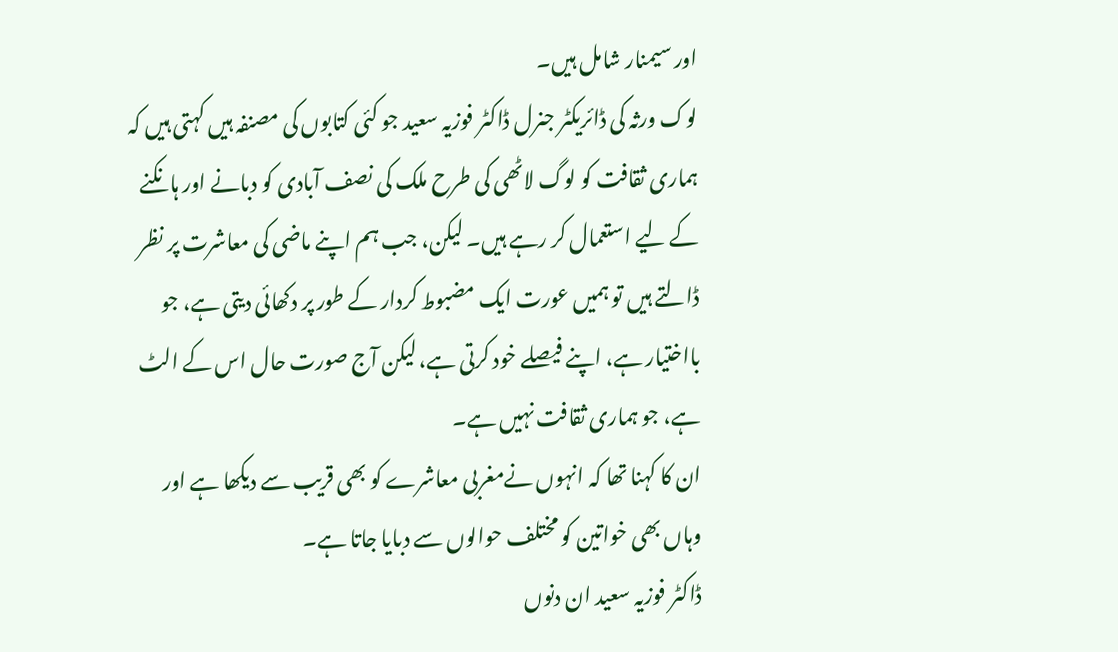اور سیمنار شامل ہیں۔
لوک ورثہ کی ڈائریکٹر جنرل ڈاکٹر فوزیہ سعید جو کئی کتابوں کی مصنفہ ہیں کہتی ہیں کہ ہماری ثقافت کو لوگ لاٹھی کی طرح ملک کی نصف آبادی کو دبانے اور ہانکنے کے لیے استعمال کر رہے ہیں۔ لیکن، جب ہم اپنے ماضی کی معاشرت پر نظر ڈالتے ہیں تو ہمیں عورت ایک مضبوط کردار کے طور پر دکھائی دیتی ہے، جو بااختیار ہے، اپنے فیصلے خود کرتی ہے، لیکن آج صورت حال اس کے الٹ ہے، جو ہماری ثقافت نہیں ہے۔
ان کا کہنا تھا کہ انہوں نےمغربی معاشرے کو بھی قریب سے دیکھا ہے اور وہاں بھی خواتین کو مختلف حوالوں سے دبایا جاتا ہے۔
ڈاکٹر فوزیہ سعید ان دنوں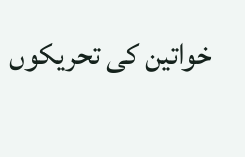خواتین کی تحریکوں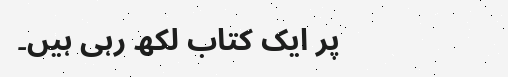پر ایک کتاب لکھ رہی ہیں۔